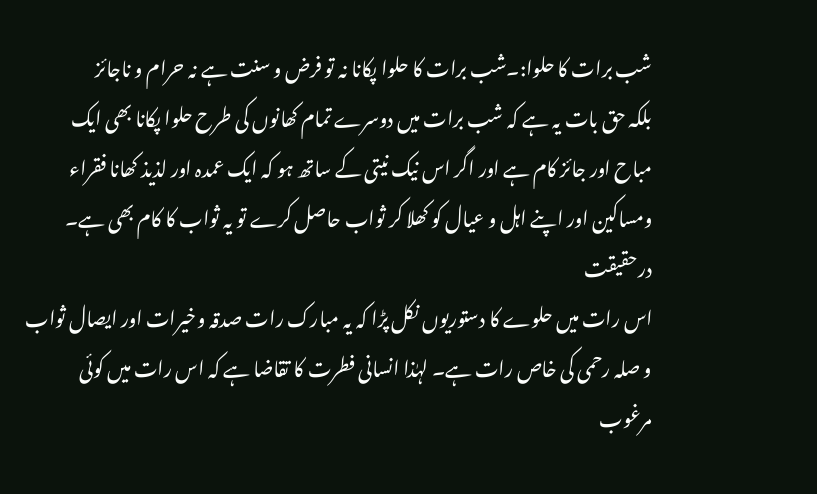شب برات کا حلوا:۔شب برات کا حلوا پکانا نہ تو فرض و سنت ہے نہ حرام و ناجائز
بلکہ حق بات یہ ہے کہ شب برات میں دوسرے تمام کھانوں کی طرح حلوا پکانا بھی ایک
مباح اور جائز کام ہے اور اگر اس نیک نیتی کے ساتھ ہو کہ ایک عمدہ اور لذیذ کھانا فقراء
ومساکین اور اپنے اہل و عیال کو کھلا کر ثواب حاصل کرے تو یہ ثواب کا کام بھی ہے۔ درحقیقت
اس رات میں حلوے کا دستوریوں نکل پڑا کہ یہ مبارک رات صدقہ وخیرات اور ایصال ثواب
و صلہ رحمی کی خاص رات ہے۔ لہٰذا انسانی فطرت کا تقاضا ہے کہ اس رات میں کوئی
مرغوب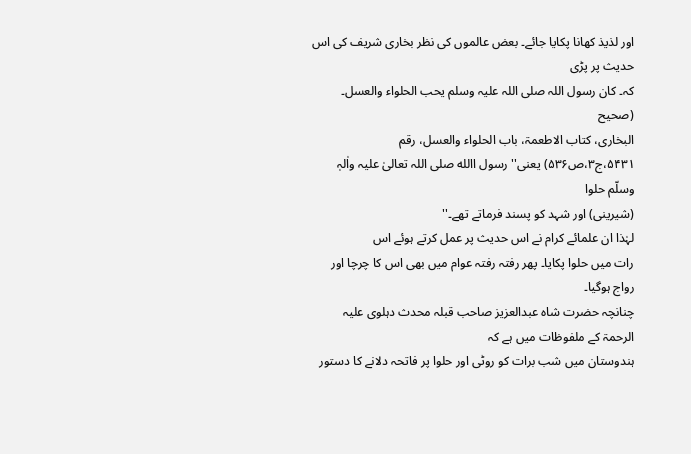اور لذیذ کھانا پکایا جائے۔ بعض عالموں کی نظر بخاری شریف کی اس حدیث پر پڑی
کہ۔ کان رسول اللہ صلی اللہ علیہ وسلم یحب الحلواء والعسل۔ (صحیح
البخاری، کتاب الاطعمۃ، باب الحلواء والعسل، رقم ۵۴۳۱،ج۳،ص۵۳۶) یعنی'' رسول االله صلی اللہ تعالیٰ علیہ واٰلہٖ وسلّم حلوا
(شیرینی) اور شہد کو پسند فرماتے تھے۔''
لہٰذا ان علمائے کرام نے اس حدیث پر عمل کرتے ہوئے اس
رات میں حلوا پکایا۔ پھر رفتہ رفتہ عوام میں بھی اس کا چرچا اور رواج ہوگیا۔
چنانچہ حضرت شاہ عبدالعزیز صاحب قبلہ محدث دہلوی علیہ الرحمۃ کے ملفوظات میں ہے کہ
ہندوستان میں شب برات کو روٹی اور حلوا پر فاتحہ دلانے کا دستور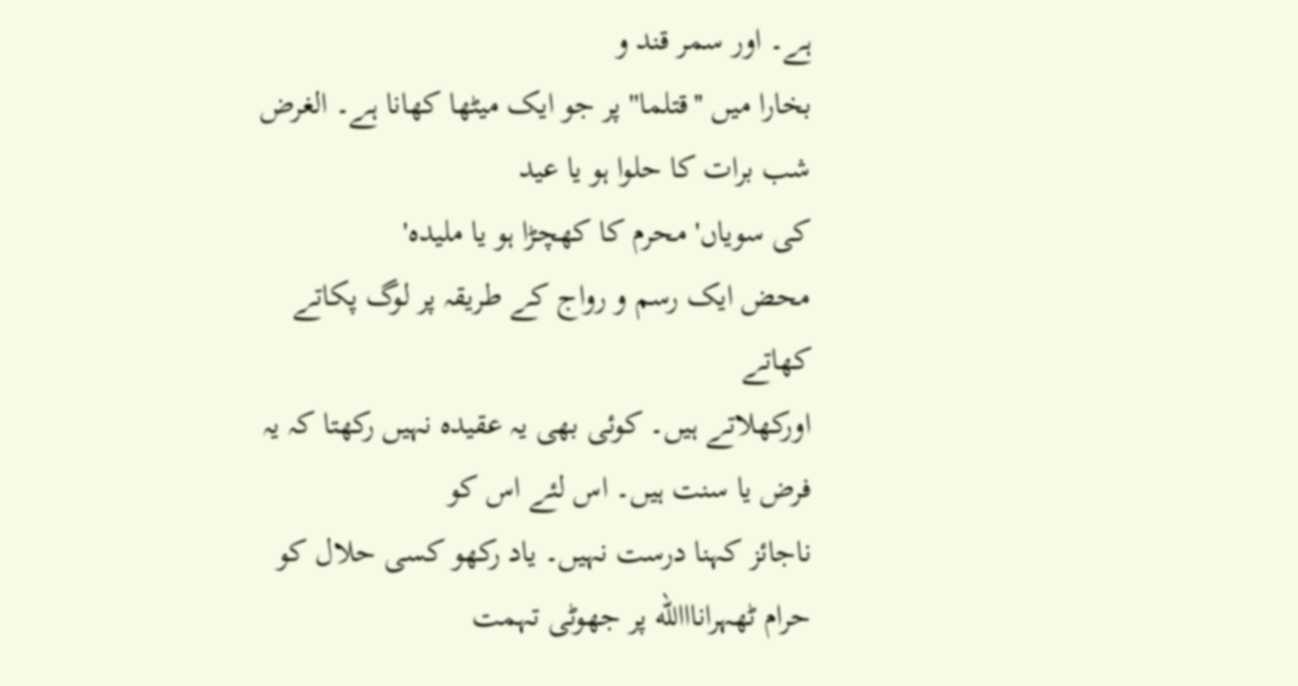ہے۔ اور سمر قند و
بخارا میں ''قتلما'' پر جو ایک میٹھا کھانا ہے۔ الغرض شب برات کا حلوا ہو یا عید
کی سویاں' محرم کا کھچڑا ہو یا ملیدہ'
محض ایک رسم و رواج کے طریقہ پر لوگ پکاتے کھاتے
اورکھلاتے ہیں۔ کوئی بھی یہ عقیدہ نہیں رکھتا کہ یہ فرض یا سنت ہیں۔ اس لئے اس کو
ناجائز کہنا درست نہیں۔ یاد رکھو کسی حلال کو حرام ٹھہرانااالله پر جھوٹی تہمت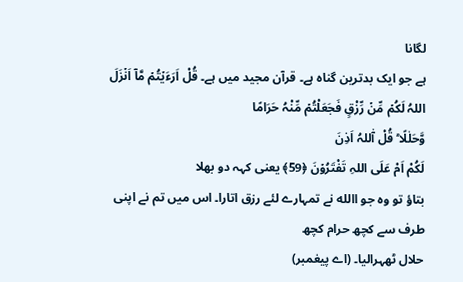لگانا
ہے جو ایک بدترین گناہ ہے۔ قرآن مجید میں ہے۔ قُلْ اَرَءَیۡتُمۡ مَّاۤ اَنۡزَلَ اللہُ لَكُمۡ مِّنۡ رِّزْقٍ فَجَعَلْتُمۡ مِّنْہُ حَرَامًا
وَّحَلٰلًا ؕ قُلْ آٰللہُ اَذِنَ
لَكُمْ اَمْ عَلَی اللہِ تَفْتَرُوۡنَ ﴿59﴾ یعنی کہہ دو بھلا
بتاؤ تو وہ جو االله نے تمہارے لئے رزق اتارا۔ اس میں تم نے اپنی طرف سے کچھ حرام کچھ
حلال ٹھہرالیا۔ (اے پیغمبر)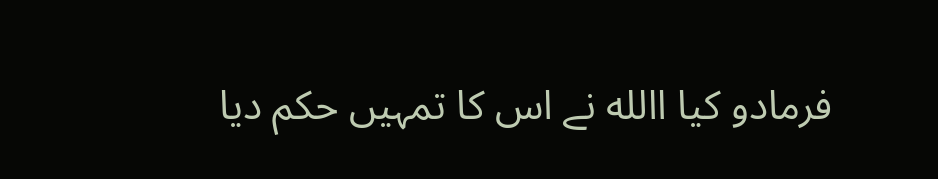فرمادو کیا االله نے اس کا تمہیں حکم دیا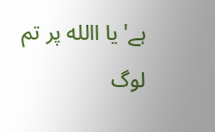ہے' یا االله پر تم
لوگ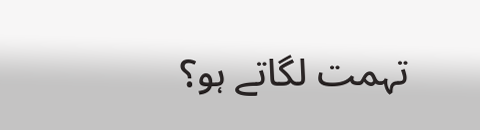تہمت لگاتے ہو؟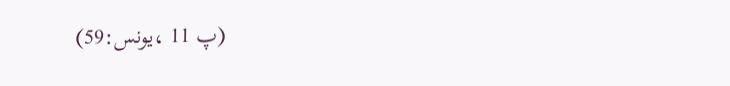(پ 11 ،یونس:59)